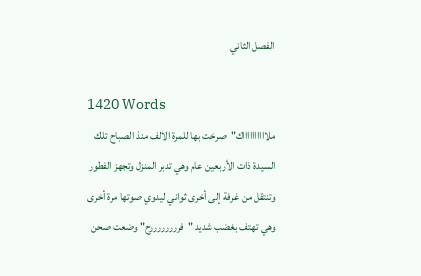الفصل الثاني

1420 Words
ملااااااااااك"صرخت بها للمرة الالف منذ الصباح تلك السيدة ذات الأربعين عام وهي تدبر المنزل وتجهز الفطور وتنتقل من غرفة إلى أخرى ثواني ليدوي صوتها مرة أخرى وهي تهتف بغضب شديد "فررررررررح" وضعت صحن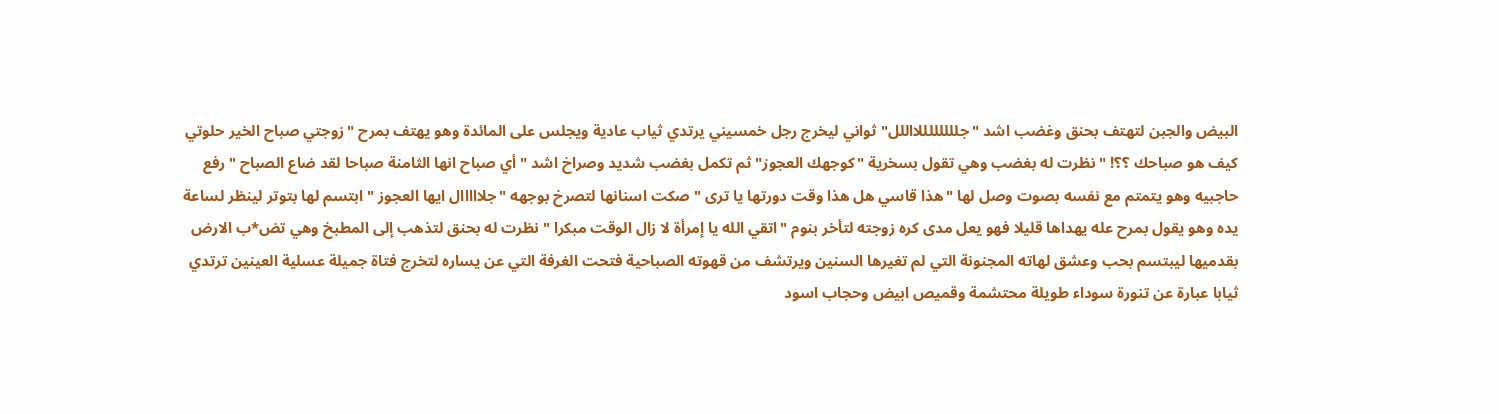البيض والجبن لتهتف بحنق وغضب اشد "جللللللللااللل" ثواني ليخرج رجل خمسيني يرتدي ثياب عادية ويجلس على المائدة وهو يهتف بمرح "زوجتي صباح الخير حلوتي كيف هو صباحك ؟؟! " نظرت له بغضب وهي تقول بسخرية "كوجهك العجوز" ثم تكمل بغضب شديد وصراخ اشد " أي صباح انها الثامنة صباحا لقد ضاع الصباح " رفع حاجبيه وهو يتمتم مع نفسه بصوت وصل لها "هذا قاسي هل هذا وقت دورتها يا ترى " صكت اسنانها لتصرخ بوجهه "جلااااال ايها العجوز " ابتسم لها بتوتر لينظر لساعة يده وهو يقول بمرح عله يهداها قليلا فهو يعل مدى كره زوجته لتأخر بنوم "اتقي الله يا إمرأة لا زال الوقت مبكرا " نظرت له بحنق لتذهب إلى المطبخ وهي تض*ب الارض بقدميها ليبتسم بحب وعشق لهاته المجنونة التي لم تغيرها السنين ويرتشف من قهوته الصباحية فتحت الغرفة التي عن يساره لتخرج فتاة جميلة عسلية العينين ترتدي ثيابا عبارة عن تنورة سوداء طويلة محتشمة وقميص ابيض وحجاب اسود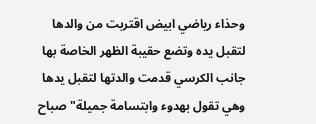وحذاء رياضي ابيض اقتربت من والدها لتقبل يده وتضع حقيبة الظهر الخاصة بها جانب الكرسي قدمت والدتها لتقبل يدها وهي تقول بهدوء وابتسامة جميلة"صباح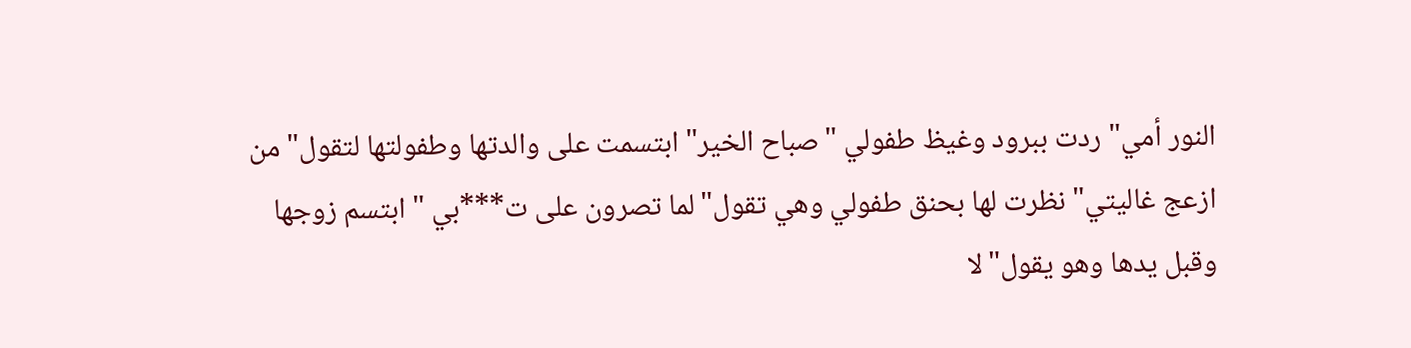النور أمي" ردت ببرود وغيظ طفولي "صباح الخير" ابتسمت على والدتها وطفولتها لتقول"من ازعج غاليتي" نظرت لها بحنق طفولي وهي تقول"لما تصرون على ت***بي " ابتسم زوجها وقبل يدها وهو يقول"لا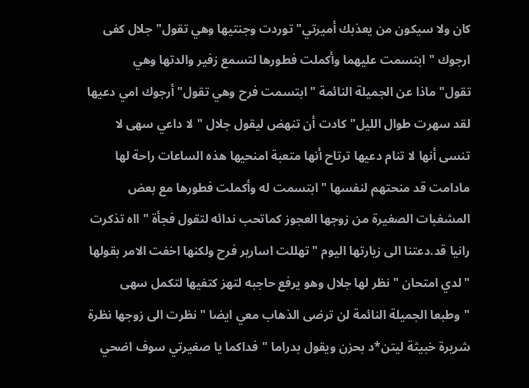كان ولا سيكون من يعذبك أميرتي" توردت وجنتيها وهي تقول"جلال كفى ارجوك " ابتسمت عليهما وأكملت فطورها لتسمع زفير والدتها وهي تقول"ماذا عن الجميلة النائمة " ابتسمت فرح وهي تقول"أرجوك امي دعيها لقد سهرت طوال الليل" كادت أن تنهض ليقول جلال "لا داعي سهى لا تنسى أنها لا تنام دعيها ترتاح أنها متعبة امنحيها هذه الساعات راحة لها مادامت قد منحتهم لنفسها " ابتسمت له وأكملت فطورها مع بعض المشغبات الصغيرة من زوجها العجوز كماتحب ندائه لتقول فجأة "ااه تذكرت رانيا قد.دعتنا الى زيارتها اليوم " تهللت اسارير فرح ولكنها اخفت الامر بقولها "لدي امتحان " نظر لها جلال وهو يرفع حاجبه لتهز كتفيها لتكمل سهى "وطبعا الجميلة النائمة لن ترضى الذهاب معي ايضا " نظرت الى زوجها نظرة شريرة خبيثة ليتن*د بحزن ويقول بدراما "فداكما يا صغيرتي سوف اضحي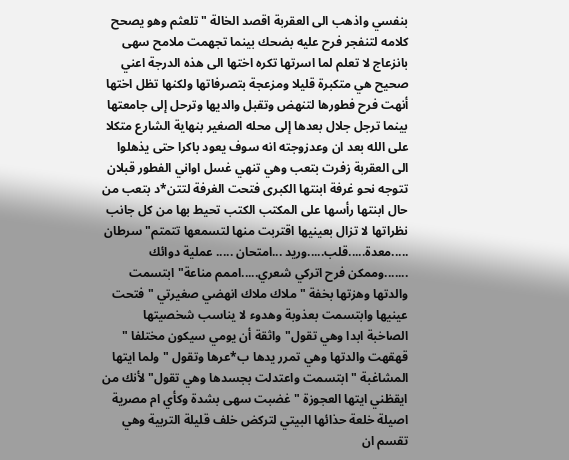بنفسي واذهب الى العقربة اقصد الخالة " تلعثم وهو يصحح كلامه لتنفجر فرح عليه بضحك بينما تجهمت ملامح سهى بانزعاج لا تعلم لما اسرتها تكره اختها الى هذه الدرجة اعني صحيح هي متكبرة قليلا ومزعجة بتصرفاتها ولكنها تظل اختها أنهت فرح فطورها لتنهض وتقبل والديها وترحل إلى جامعتها بينما ترجل جلال بعدها إلى محله الصغير بنهاية الشارع متكلا على الله بعد ان وعدزوجته انه سوف يعود باكرا حتى يذهلوا الى العقربة زفرت بتعب وهي تنهي غسل اواني الفطور قبلان تتوجه نحو غرفة ابنتها الكبرى فتحت الغرفة لتتن*د بتعب من حال ابنتها رأسها على المكتب الكتب تحيط بها من كل جانب نظراتها لا تزال بعينيها اقتربت منها لتسمعها تتمتم"سرطان .....معدة.....قلب.....وريد ...امتحان ..... عملية دوائك .......وممكن فرح اتركي شعري.....اممم مناعة" ابتسمت والدتها وهزتها بخفة "ملاك ملاك انهضي صغيرتي " فتحت عينيها وابتسمت بعذوبة وهدوء لا يناسب شخصيتها الصاخبة ابدا وهي تقول"واثقة أن يومي سيكون مختلفا " قهقهت والدتها وهي تمرر يدها ب*عرها وتقول "ولما ايتها المشاغبة " ابتسمت واعتدلت بجسدها وهي تقول"لأنك من ايقظني ايتها العجوزة " غضبت سهى بشدة وكأي ام مصرية اصيلة خلعة حذائها البيتي لتركض خلف قليلة التربية وهي تقسم ان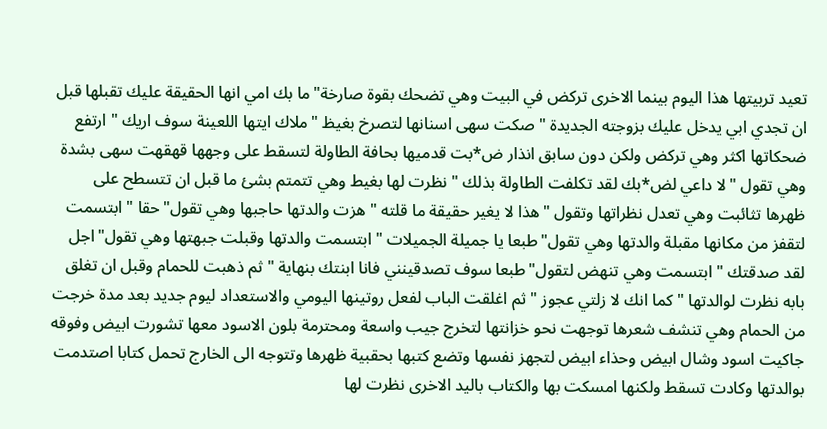تعيد تربيتها هذا اليوم بينما الاخرى تركض في البيت وهي تضحك بقوة صارخة"ما بك امي انها الحقيقة عليك تقبلها قبل ان تجدي ابي يدخل عليك بزوجته الجديدة " صكت سهى اسنانها لتصرخ بغيظ "ملاك ايتها اللعينة سوف اريك " ارتفع ضحكاتها اكثر وهي تركض ولكن دون سابق انذار ض*بت قدميها بحافة الطاولة لتسقط على وجهها قهقهت سهى بشدة وهي تقول "لا داعي لض*بك لقد تكلفت الطاولة بذلك " نظرت لها بغيط وهي تتمتم بشئ ما قبل ان تتسطح على ظهرها تثائبت وهي تعدل نظراتها وتقول "هذا لا يغير حقيقة ما قلته " هزت والدتها حاجبها وهي تقول"حقا " ابتسمت لتقفز من مكانها مقبلة والدتها وهي تقول"طبعا يا جميلة الجميلات " ابتسمت والدتها وقبلت جبهتها وهي تقول"اجل لقد صدقتك " ابتسمت وهي تنهض لتقول"طبعا سوف تصدقينني فانا ابنتك بنهاية " ثم ذهبت للحمام وقبل ان تغلق بابه نظرت لوالدتها " كما انك لا زلتي عجوز " ثم اغلقت الباب لفعل روتينها اليومي والاستعداد ليوم جديد بعد مدة خرجت من الحمام وهي تنشف شعرها توجهت نحو خزانتها لتخرج جيب واسعة ومحترمة بلون الاسود معها تشورت ابيض وفوقه جاكيت اسود وشال ابيض وحذاء ابيض لتجهز نفسها وتضع كتبها بحقبية ظهرها وتتوجه الى الخارج تحمل كتابا اصتدمت بوالدتها وكادت تسقط ولكنها امسكت بها والكتاب باليد الاخرى نظرت لها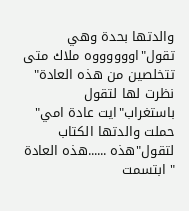والدتها بحدة وهي تقول"اووووووه ملاك متى تتخلصين من هذه العادة" نظرت لها لتقول باستغراب"ايت عادة امي" حملت والدتها الكتاب لتقول"هذه ......هذه العادة " ابتسمت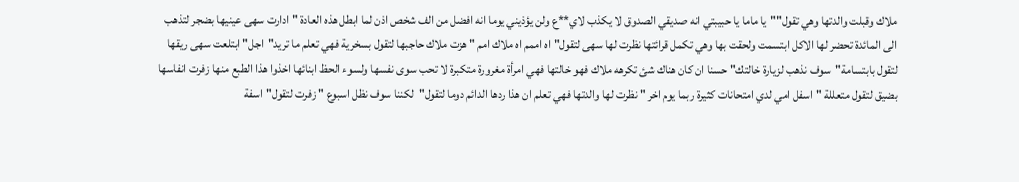ملاك وقبلت والدتها وهي تقول""يا ماما يا حبيبتي انه صديقي الصدوق لا يكذب لاي**ع ولن يؤذيني يوما انه افضل من الف شخص اذن لما ابطل هذه العادة " ادارت سهى عينيها بضجر لتذهب الى المائدة تحضر لها الاكل ابتسمت ولحقت بها وهي تكمل قرائتها نظرت لها سهى لتقول"اه اممم اه ملاك امم " هزت ملاك حاجبها لتقول بسخرية فهي تعلم ما تريد"اجل" ابتلعت سهى ريقها لتقول بابتسامة"سوف نذهب لزيارة خالتك" حسنا ان كان هناك شئ تكرهه ملاك فهو خالتها فهي امرأة مغرورة متكبرة لا تحب سوى نفسها ولسوء الحظ ابنائها اخذوا هذا الطبع منها زفرت انفاسها بضيق لتقول متعللة "اسفل امي لدي امتحانات كثيرة ربما يوم اخر " نظرت لها والدتها فهي تعلم ان هذا ردها الدائم دوما لتقول"لكننا سوف نظل اسبوع " زفرت لتقول"اسفة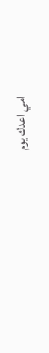امي اعدك يوم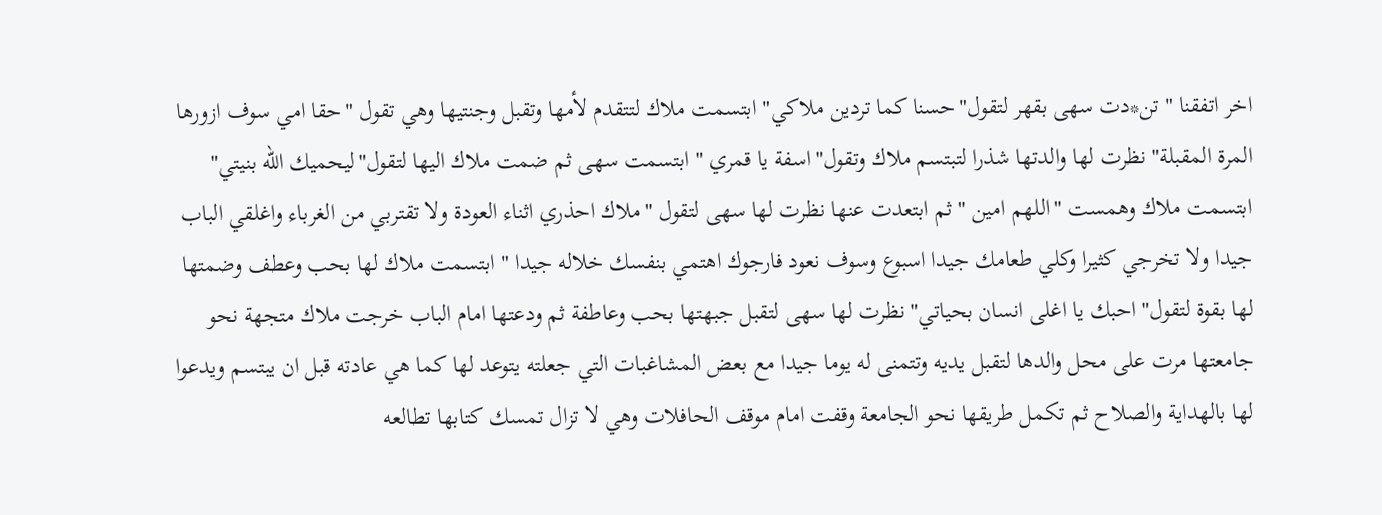اخر اتفقنا " تن*دت سهى بقهر لتقول"حسنا كما تردين ملاكي" ابتسمت ملاك لتتقدم لأمها وتقبل وجنتيها وهي تقول "حقا امي سوف ازورها المرة المقبلة" نظرت لها والدتها شذرا لتبتسم ملاك وتقول"اسفة يا قمري " ابتسمت سهى ثم ضمت ملاك اليها لتقول"ليحميك الله بنيتي" ابتسمت ملاك وهمست "اللهم امين " ثم ابتعدت عنها نظرت لها سهى لتقول "ملاك احذري اثناء العودة ولا تقتربي من الغرباء واغلقي الباب جيدا ولا تخرجي كثيرا وكلي طعامك جيدا اسبوع وسوف نعود فارجوك اهتمي بنفسك خلاله جيدا " ابتسمت ملاك لها بحب وعطف وضمتها لها بقوة لتقول"احبك يا اغلى انسان بحياتي" نظرت لها سهى لتقبل جبهتها بحب وعاطفة ثم ودعتها امام الباب خرجت ملاك متجهة نحو جامعتها مرت على محل والدها لتقبل يديه وتتمنى له يوما جيدا مع بعض المشاغبات التي جعلته يتوعد لها كما هي عادته قبل ان يبتسم ويدعوا لها بالهداية والصلاح ثم تكمل طريقها نحو الجامعة وقفت امام موقف الحافلات وهي لا تزال تمسك كتابها تطالعه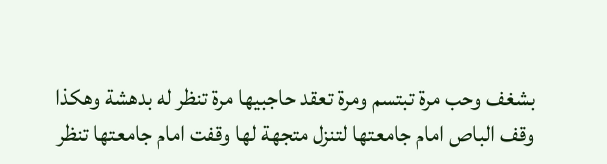بشغف وحب مرة تبتسم ومرة تعقد حاجبيها مرة تنظر له بدهشة وهكذا وقف الباص امام جامعتها لتنزل متجهة لها وقفت امام جامعتها تنظر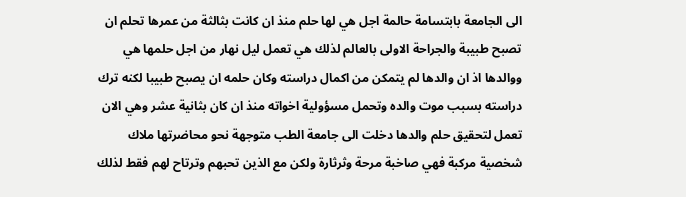الى الجامعة بابتسامة حالمة اجل هي لها حلم منذ ان كانت بثالثة من عمرها تحلم ان تصبح طبيبة والجراحة الاولى بالعالم لذلك هي تعمل ليل نهار من اجل حلمها هي ووالدها اذ ان والدها لم يتمكن من اكمال دراسته وكان حلمه ان يصبح طبيبا لكنه ترك دراسته بسبب موت والده وتحمل مسؤولية اخواته منذ ان كان بثانية عشر وهي الان تعمل لتحقيق حلم والدها دخلت الى جامعة الطب متوجهة نحو محاضرتها ملاك شخصية مركبة فهي صاخبة مرحة وثرثارة ولكن مع الذين تحبهم وترتاح لهم فقط لذلك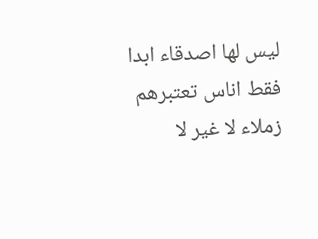ليس لها اصدقاء ابدا فقط اناس تعتبرهم زملاء لا غير لا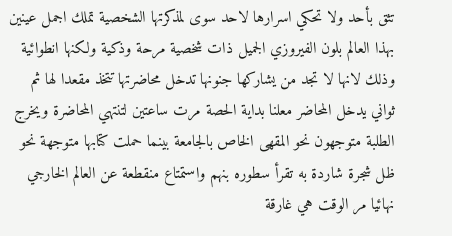تثق بأحد ولا تحكي اسرارها لاحد سوى لمذكرتها الشخصية تملك اجمل عينين بهذا العالم بلون الفيروزي الجميل ذات شخصية مرحة وذكية ولكنها انطوائية وذلك لانها لا تجد من يشاركها جنونها تدخل محاضرتها تتخذ مقعدا لها ثم ثواني يدخل المحاضر معلنا بداية الحصة مرت ساعتين لتنتهي المحاضرة ويخرج الطلبة متوجهون نحو المقهى الخاص بالجامعة بينما حملت كتابها متوجهة نحو ظل شجرة شاردة به تقرأ سطوره بنهم واستمتاع منقطعة عن العالم الخارجي نهائيا مر الوقت هي غارقة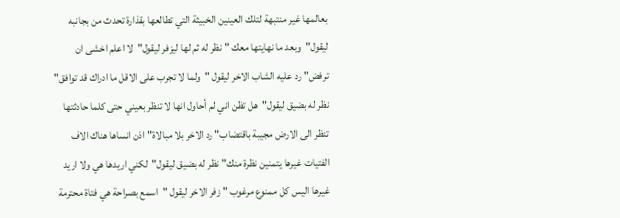بعالمها غير منتبهة لتلك العينين الخبيثة التي تطالعها بقذارة تحدث من بجانبه ليقول"وبعد ما نهايتها معك " نظر له ثم لها ليزفر ليقول"لا اعلم اخشى ان ترفض" رد عليه الشاب الاخر ليقول "ولما لا تجرب على الاقل ما ادراك قد توافق" نظر له بضيق ليقول"هل تظن اني لم أحاول انها لا تنظر بعيني حتى كلما حادثتها تنظر الى الارض مجيبة باقتضاب" رد الاخر بلا مبالاة"اذن انساها هناك الاف الفتيات غيرها يتمنين نظرة منك" نظر له بضيق ليقول"لكني اريدها هي ولا اريد غيرها اليس كل ممنوع مرغوب " زفر الاخر ليقول "اسمع بصراحة هي فتاة محترمة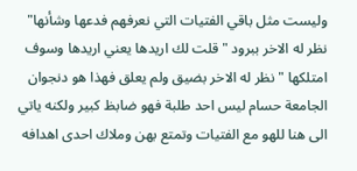وليست مثل باقي الفتيات التي نعرفهم فدعها وشأنها" نظر له الاخر ببرود "قلت لك اريدها يعني اريدها وسوف امتلكها " نظر له الاخر بضيق ولم يعلق فهذا هو دنجوان الجامعة حسام ليس احد طلبة فهو ضابظ كبير ولكنه ياتي الى هنا للهو مع الفتيات وتمتع بهن وملاك احدى اهدافه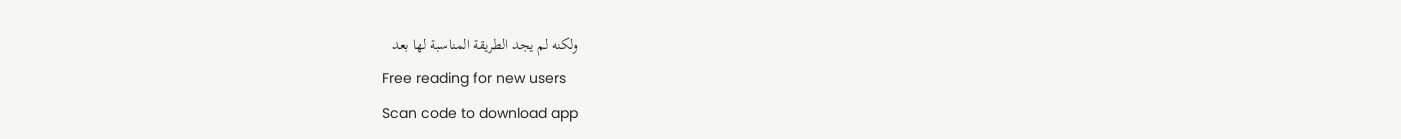ولكنه لم يجد الطريقة المناسبة لها بعد
Free reading for new users
Scan code to download app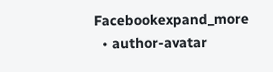Facebookexpand_more
  • author-avatar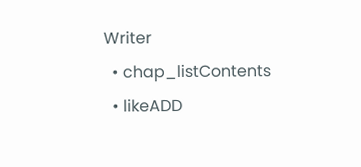Writer
  • chap_listContents
  • likeADD